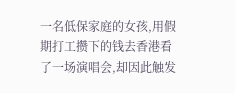一名低保家庭的女孩,用假期打工攒下的钱去香港看了一场演唱会,却因此触发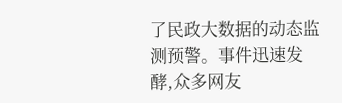了民政大数据的动态监测预警。事件迅速发酵,众多网友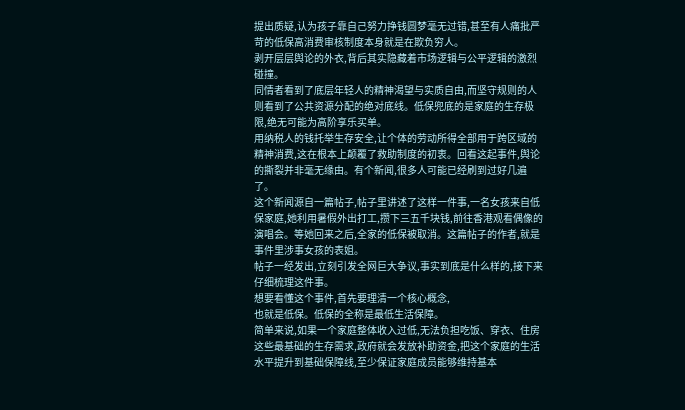提出质疑,认为孩子靠自己努力挣钱圆梦毫无过错,甚至有人痛批严苛的低保高消费审核制度本身就是在欺负穷人。
剥开层层舆论的外衣,背后其实隐藏着市场逻辑与公平逻辑的激烈碰撞。
同情者看到了底层年轻人的精神渴望与实质自由,而坚守规则的人则看到了公共资源分配的绝对底线。低保兜底的是家庭的生存极限,绝无可能为高阶享乐买单。
用纳税人的钱托举生存安全,让个体的劳动所得全部用于跨区域的精神消费,这在根本上颠覆了救助制度的初衷。回看这起事件,舆论的撕裂并非毫无缘由。有个新闻,很多人可能已经刷到过好几遍了。
这个新闻源自一篇帖子,帖子里讲述了这样一件事,一名女孩来自低保家庭,她利用暑假外出打工,攒下三五千块钱,前往香港观看偶像的演唱会。等她回来之后,全家的低保被取消。这篇帖子的作者,就是事件里涉事女孩的表姐。
帖子一经发出,立刻引发全网巨大争议,事实到底是什么样的,接下来仔细梳理这件事。
想要看懂这个事件,首先要理清一个核心概念,
也就是低保。低保的全称是最低生活保障。
简单来说,如果一个家庭整体收入过低,无法负担吃饭、穿衣、住房这些最基础的生存需求,政府就会发放补助资金,把这个家庭的生活水平提升到基础保障线,至少保证家庭成员能够维持基本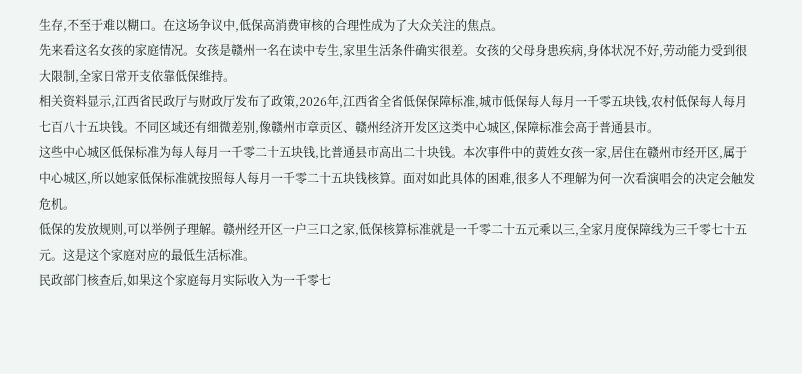生存,不至于难以糊口。在这场争议中,低保高消费审核的合理性成为了大众关注的焦点。
先来看这名女孩的家庭情况。女孩是赣州一名在读中专生,家里生活条件确实很差。女孩的父母身患疾病,身体状况不好,劳动能力受到很大限制,全家日常开支依靠低保维持。
相关资料显示,江西省民政厅与财政厅发布了政策,2026年,江西省全省低保保障标准,城市低保每人每月一千零五块钱,农村低保每人每月七百八十五块钱。不同区域还有细微差别,像赣州市章贡区、赣州经济开发区这类中心城区,保障标准会高于普通县市。
这些中心城区低保标准为每人每月一千零二十五块钱,比普通县市高出二十块钱。本次事件中的黄姓女孩一家,居住在赣州市经开区,属于中心城区,所以她家低保标准就按照每人每月一千零二十五块钱核算。面对如此具体的困难,很多人不理解为何一次看演唱会的决定会触发危机。
低保的发放规则,可以举例子理解。赣州经开区一户三口之家,低保核算标准就是一千零二十五元乘以三,全家月度保障线为三千零七十五元。这是这个家庭对应的最低生活标准。
民政部门核查后,如果这个家庭每月实际收入为一千零七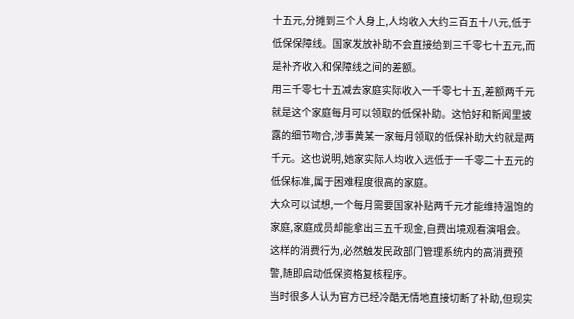十五元,分摊到三个人身上,人均收入大约三百五十八元,低于低保保障线。国家发放补助不会直接给到三千零七十五元,而是补齐收入和保障线之间的差额。
用三千零七十五减去家庭实际收入一千零七十五,差额两千元就是这个家庭每月可以领取的低保补助。这恰好和新闻里披露的细节吻合,涉事黄某一家每月领取的低保补助大约就是两千元。这也说明,她家实际人均收入远低于一千零二十五元的低保标准,属于困难程度很高的家庭。
大众可以试想,一个每月需要国家补贴两千元才能维持温饱的家庭,家庭成员却能拿出三五千现金,自费出境观看演唱会。这样的消费行为,必然触发民政部门管理系统内的高消费预警,随即启动低保资格复核程序。
当时很多人认为官方已经冷酷无情地直接切断了补助,但现实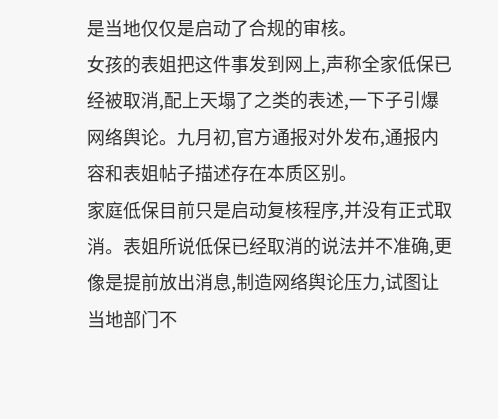是当地仅仅是启动了合规的审核。
女孩的表姐把这件事发到网上,声称全家低保已经被取消,配上天塌了之类的表述,一下子引爆网络舆论。九月初,官方通报对外发布,通报内容和表姐帖子描述存在本质区别。
家庭低保目前只是启动复核程序,并没有正式取消。表姐所说低保已经取消的说法并不准确,更像是提前放出消息,制造网络舆论压力,试图让当地部门不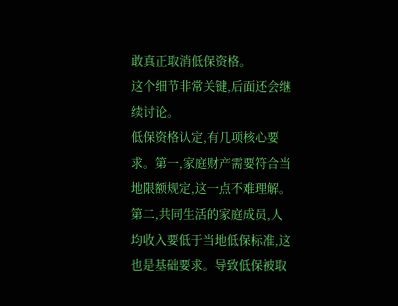敢真正取消低保资格。
这个细节非常关键,后面还会继续讨论。
低保资格认定,有几项核心要求。第一,家庭财产需要符合当地限额规定,这一点不难理解。第二,共同生活的家庭成员,人均收入要低于当地低保标准,这也是基础要求。导致低保被取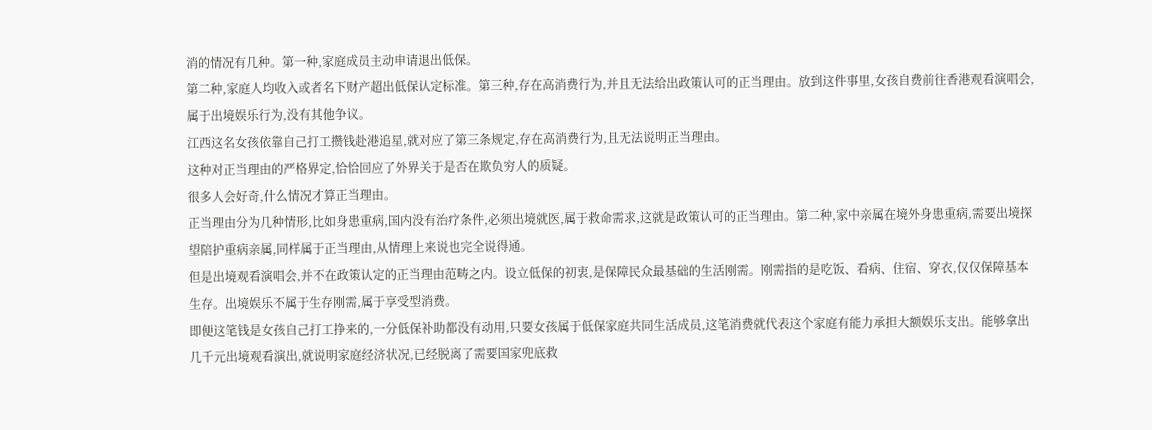消的情况有几种。第一种,家庭成员主动申请退出低保。
第二种,家庭人均收入或者名下财产超出低保认定标准。第三种,存在高消费行为,并且无法给出政策认可的正当理由。放到这件事里,女孩自费前往香港观看演唱会,属于出境娱乐行为,没有其他争议。
江西这名女孩依靠自己打工攒钱赴港追星,就对应了第三条规定,存在高消费行为,且无法说明正当理由。
这种对正当理由的严格界定,恰恰回应了外界关于是否在欺负穷人的质疑。
很多人会好奇,什么情况才算正当理由。
正当理由分为几种情形,比如身患重病,国内没有治疗条件,必须出境就医,属于救命需求,这就是政策认可的正当理由。第二种,家中亲属在境外身患重病,需要出境探望陪护重病亲属,同样属于正当理由,从情理上来说也完全说得通。
但是出境观看演唱会,并不在政策认定的正当理由范畴之内。设立低保的初衷,是保障民众最基础的生活刚需。刚需指的是吃饭、看病、住宿、穿衣,仅仅保障基本生存。出境娱乐不属于生存刚需,属于享受型消费。
即便这笔钱是女孩自己打工挣来的,一分低保补助都没有动用,只要女孩属于低保家庭共同生活成员,这笔消费就代表这个家庭有能力承担大额娱乐支出。能够拿出几千元出境观看演出,就说明家庭经济状况,已经脱离了需要国家兜底救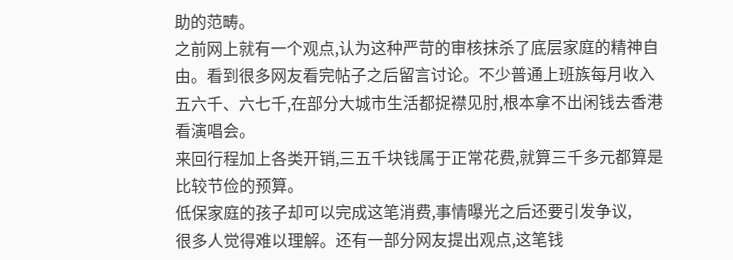助的范畴。
之前网上就有一个观点,认为这种严苛的审核抹杀了底层家庭的精神自由。看到很多网友看完帖子之后留言讨论。不少普通上班族每月收入五六千、六七千,在部分大城市生活都捉襟见肘,根本拿不出闲钱去香港看演唱会。
来回行程加上各类开销,三五千块钱属于正常花费,就算三千多元都算是比较节俭的预算。
低保家庭的孩子却可以完成这笔消费,事情曝光之后还要引发争议,
很多人觉得难以理解。还有一部分网友提出观点,这笔钱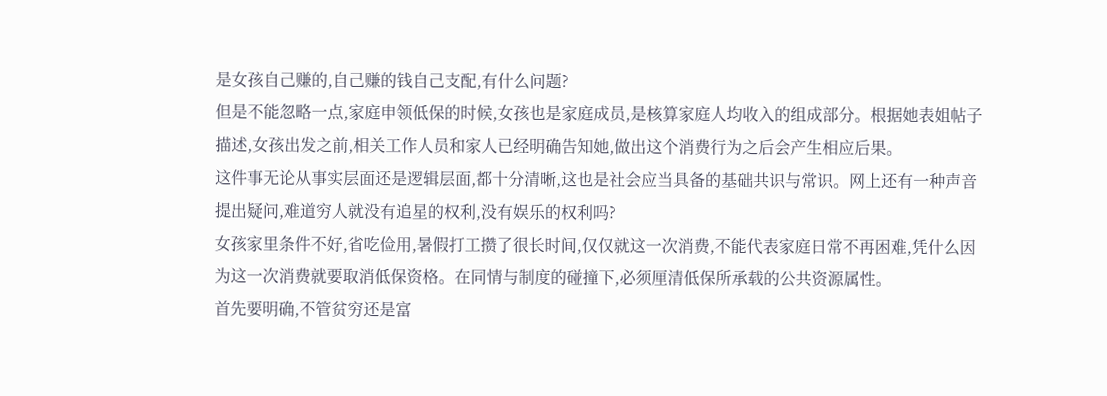是女孩自己赚的,自己赚的钱自己支配,有什么问题?
但是不能忽略一点,家庭申领低保的时候,女孩也是家庭成员,是核算家庭人均收入的组成部分。根据她表姐帖子描述,女孩出发之前,相关工作人员和家人已经明确告知她,做出这个消费行为之后会产生相应后果。
这件事无论从事实层面还是逻辑层面,都十分清晰,这也是社会应当具备的基础共识与常识。网上还有一种声音提出疑问,难道穷人就没有追星的权利,没有娱乐的权利吗?
女孩家里条件不好,省吃俭用,暑假打工攒了很长时间,仅仅就这一次消费,不能代表家庭日常不再困难,凭什么因为这一次消费就要取消低保资格。在同情与制度的碰撞下,必须厘清低保所承载的公共资源属性。
首先要明确,不管贫穷还是富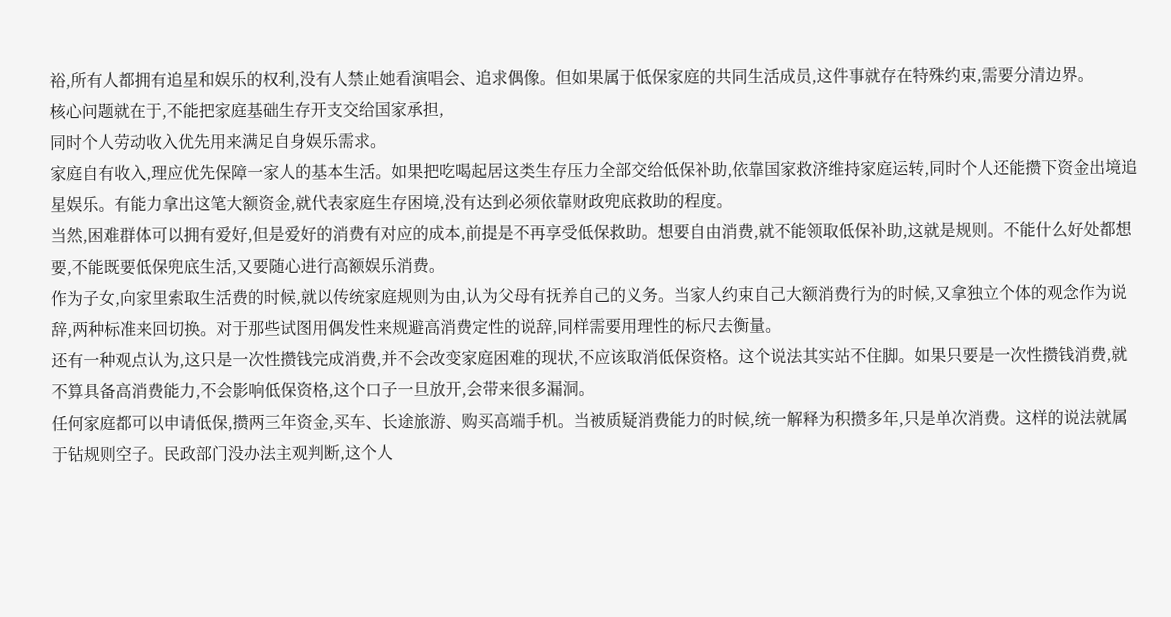裕,所有人都拥有追星和娱乐的权利,没有人禁止她看演唱会、追求偶像。但如果属于低保家庭的共同生活成员,这件事就存在特殊约束,需要分清边界。
核心问题就在于,不能把家庭基础生存开支交给国家承担,
同时个人劳动收入优先用来满足自身娱乐需求。
家庭自有收入,理应优先保障一家人的基本生活。如果把吃喝起居这类生存压力全部交给低保补助,依靠国家救济维持家庭运转,同时个人还能攒下资金出境追星娱乐。有能力拿出这笔大额资金,就代表家庭生存困境,没有达到必须依靠财政兜底救助的程度。
当然,困难群体可以拥有爱好,但是爱好的消费有对应的成本,前提是不再享受低保救助。想要自由消费,就不能领取低保补助,这就是规则。不能什么好处都想要,不能既要低保兜底生活,又要随心进行高额娱乐消费。
作为子女,向家里索取生活费的时候,就以传统家庭规则为由,认为父母有抚养自己的义务。当家人约束自己大额消费行为的时候,又拿独立个体的观念作为说辞,两种标准来回切换。对于那些试图用偶发性来规避高消费定性的说辞,同样需要用理性的标尺去衡量。
还有一种观点认为,这只是一次性攒钱完成消费,并不会改变家庭困难的现状,不应该取消低保资格。这个说法其实站不住脚。如果只要是一次性攒钱消费,就不算具备高消费能力,不会影响低保资格,这个口子一旦放开,会带来很多漏洞。
任何家庭都可以申请低保,攒两三年资金,买车、长途旅游、购买高端手机。当被质疑消费能力的时候,统一解释为积攒多年,只是单次消费。这样的说法就属于钻规则空子。民政部门没办法主观判断,这个人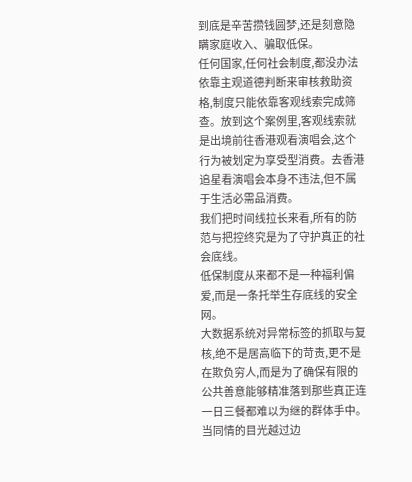到底是辛苦攒钱圆梦,还是刻意隐瞒家庭收入、骗取低保。
任何国家,任何社会制度,都没办法依靠主观道德判断来审核救助资格,制度只能依靠客观线索完成筛查。放到这个案例里,客观线索就是出境前往香港观看演唱会,这个行为被划定为享受型消费。去香港追星看演唱会本身不违法,但不属于生活必需品消费。
我们把时间线拉长来看,所有的防范与把控终究是为了守护真正的社会底线。
低保制度从来都不是一种福利偏爱,而是一条托举生存底线的安全网。
大数据系统对异常标签的抓取与复核,绝不是居高临下的苛责,更不是在欺负穷人,而是为了确保有限的公共善意能够精准落到那些真正连一日三餐都难以为继的群体手中。
当同情的目光越过边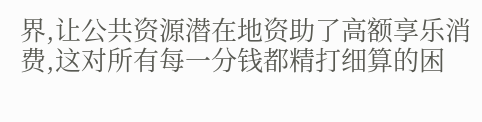界,让公共资源潜在地资助了高额享乐消费,这对所有每一分钱都精打细算的困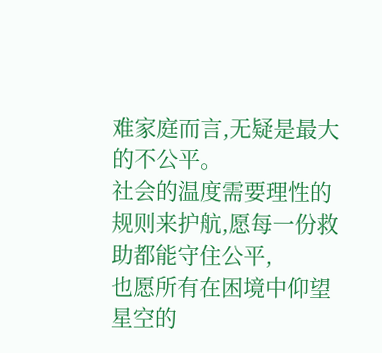难家庭而言,无疑是最大的不公平。
社会的温度需要理性的规则来护航,愿每一份救助都能守住公平,
也愿所有在困境中仰望星空的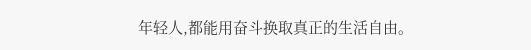年轻人,都能用奋斗换取真正的生活自由。